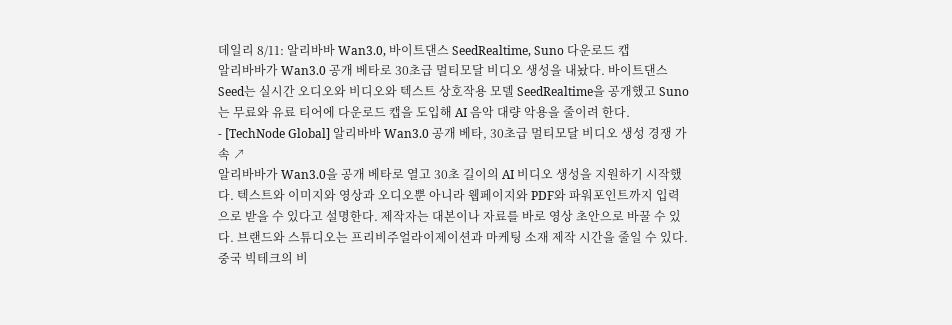데일리 8/11: 알리바바 Wan3.0, 바이트댄스 SeedRealtime, Suno 다운로드 캡
알리바바가 Wan3.0 공개 베타로 30초급 멀티모달 비디오 생성을 내놨다. 바이트댄스 Seed는 실시간 오디오와 비디오와 텍스트 상호작용 모델 SeedRealtime을 공개했고 Suno는 무료와 유료 티어에 다운로드 캡을 도입해 AI 음악 대량 악용을 줄이려 한다.
- [TechNode Global] 알리바바 Wan3.0 공개 베타, 30초급 멀티모달 비디오 생성 경쟁 가속 ↗
알리바바가 Wan3.0을 공개 베타로 열고 30초 길이의 AI 비디오 생성을 지원하기 시작했다. 텍스트와 이미지와 영상과 오디오뿐 아니라 웹페이지와 PDF와 파워포인트까지 입력으로 받을 수 있다고 설명한다. 제작자는 대본이나 자료를 바로 영상 초안으로 바꿀 수 있다. 브랜드와 스튜디오는 프리비주얼라이제이션과 마케팅 소재 제작 시간을 줄일 수 있다. 중국 빅테크의 비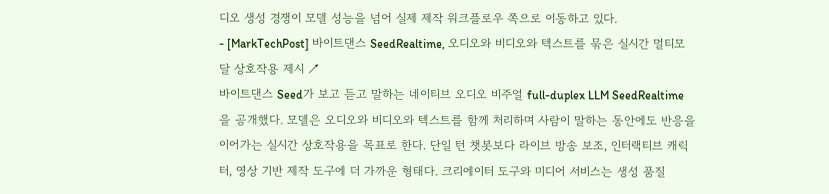디오 생성 경쟁이 모델 성능을 넘어 실제 제작 워크플로우 쪽으로 이동하고 있다.
- [MarkTechPost] 바이트댄스 SeedRealtime, 오디오와 비디오와 텍스트를 묶은 실시간 멀티모달 상호작용 제시 ↗
바이트댄스 Seed가 보고 듣고 말하는 네이티브 오디오 비주얼 full-duplex LLM SeedRealtime을 공개했다. 모델은 오디오와 비디오와 텍스트를 함께 처리하며 사람이 말하는 동안에도 반응을 이어가는 실시간 상호작용을 목표로 한다. 단일 턴 챗봇보다 라이브 방송 보조, 인터랙티브 캐릭터, 영상 기반 제작 도구에 더 가까운 형태다. 크리에이터 도구와 미디어 서비스는 생성 품질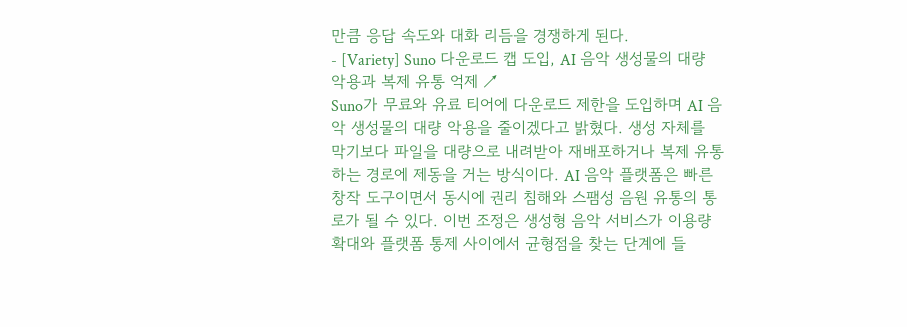만큼 응답 속도와 대화 리듬을 경쟁하게 된다.
- [Variety] Suno 다운로드 캡 도입, AI 음악 생성물의 대량 악용과 복제 유통 억제 ↗
Suno가 무료와 유료 티어에 다운로드 제한을 도입하며 AI 음악 생성물의 대량 악용을 줄이겠다고 밝혔다. 생성 자체를 막기보다 파일을 대량으로 내려받아 재배포하거나 복제 유통하는 경로에 제동을 거는 방식이다. AI 음악 플랫폼은 빠른 창작 도구이면서 동시에 권리 침해와 스팸성 음원 유통의 통로가 될 수 있다. 이번 조정은 생성형 음악 서비스가 이용량 확대와 플랫폼 통제 사이에서 균형점을 찾는 단계에 들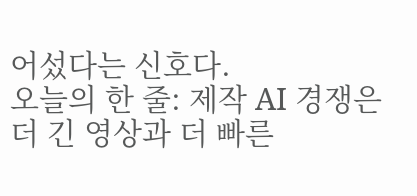어섰다는 신호다.
오늘의 한 줄: 제작 AI 경쟁은 더 긴 영상과 더 빠른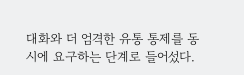대화와 더 엄격한 유통 통제를 동시에 요구하는 단계로 들어섰다.